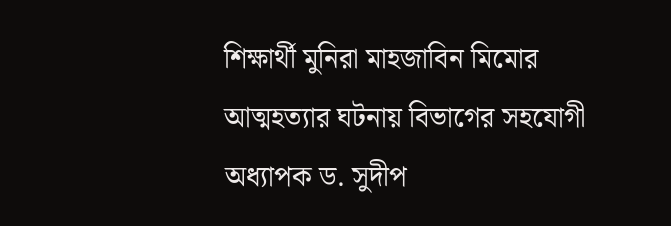শিক্ষার্থী মুনিরা মাহজাবিন মিমোর আত্মহত্যার ঘটনায় বিভাগের সহযোগী অধ্যাপক ড. সুদীপ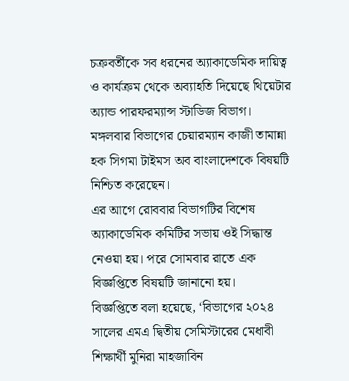চক্রবর্তীকে সব ধরনের অ্যাকাডেমিক দায়িত্ব ও কার্যক্রম থেকে অব্যাহতি দিয়েছে থিয়েটার অ্যান্ড পারফরম্যান্স স্টাডিজ বিভাগ।
মঙ্গলবার বিভাগের চেয়ারম্যান কাজী তামান্না হক সিগমা টাইমস অব বাংলাদেশকে বিষয়টি নিশ্চিত করেছেন।
এর আগে রোববার বিভাগটির বিশেষ অ্যাকাডেমিক কমিটির সভায় ওই সিদ্ধান্ত নেওয়া হয়। পরে সোমবার রাতে এক বিজ্ঞপ্তিতে বিষয়টি জানানো হয়।
বিজ্ঞপ্তিতে বলা হয়েছে, ‘বিভাগের ২০২৪ সালের এমএ দ্বিতীয় সেমিস্টারের মেধাবী শিক্ষার্থী মুনিরা মাহজাবিন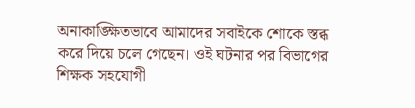অনাকাঙ্ক্ষিতভাবে আমাদের সবাইকে শোকে স্তব্ধ করে দিয়ে চলে গেছেন। ওই ঘটনার পর বিভাগের শিক্ষক সহযোগী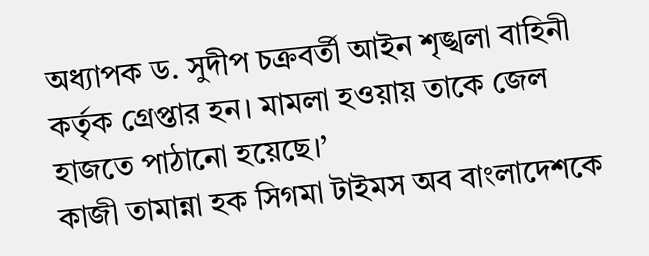অধ্যাপক ড. সুদীপ চক্রবর্তী আইন শৃঙ্খলা বাহিনী কর্তৃক গ্রেপ্তার হন। মামলা হওয়ায় তাকে জেল হাজতে পাঠানো হয়েছে।’
কাজী তামান্না হক সিগমা টাইমস অব বাংলাদেশকে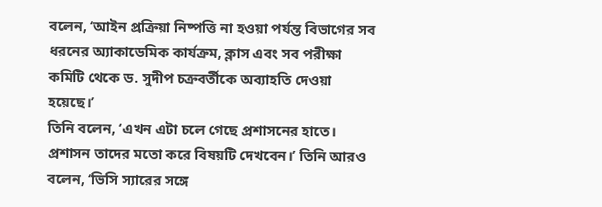বলেন, ‘আইন প্রক্রিয়া নিষ্পত্তি না হওয়া পর্যন্ত বিভাগের সব ধরনের অ্যাকাডেমিক কার্যক্রম, ক্লাস এবং সব পরীক্ষা কমিটি থেকে ড. সুদীপ চক্রবর্তীকে অব্যাহতি দেওয়া হয়েছে।’
তিনি বলেন, ‘এখন এটা চলে গেছে প্রশাসনের হাতে। প্রশাসন তাদের মতো করে বিষয়টি দেখবেন।’ তিনি আরও বলেন, ‘ভিসি স্যারের সঙ্গে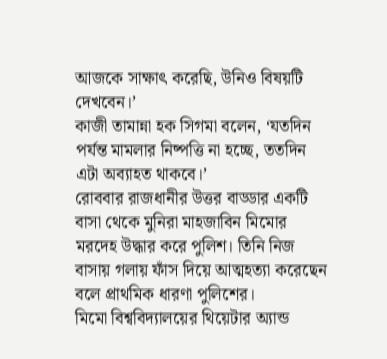আজকে সাক্ষাৎ করেছি, উনিও বিষয়টি দেখবেন।’
কাজী তামান্না হক সিগমা বলেন, ‘যতদিন পর্যন্ত মামলার নিষ্পত্তি না হচ্ছে, ততদিন এটা অব্যাহত থাকবে।’
রোববার রাজধানীর উত্তর বাড্ডার একটি বাসা থেকে মুনিরা মাহজাবিন মিমোর মরদেহ উদ্ধার করে পুলিশ। তিনি নিজ বাসায় গলায় ফাঁস দিয়ে আত্মহত্যা করেছেন বলে প্রাথমিক ধারণা পুলিশের।
মিমো বিশ্ববিদ্যালয়ের থিয়েটার অ্যান্ড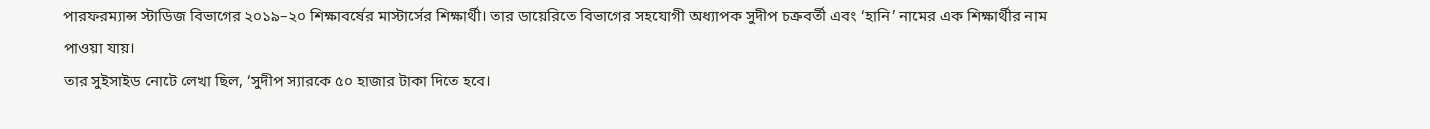পারফরম্যান্স স্টাডিজ বিভাগের ২০১৯–২০ শিক্ষাবর্ষের মাস্টার্সের শিক্ষার্থী। তার ডায়েরিতে বিভাগের সহযোগী অধ্যাপক সুদীপ চক্রবর্তী এবং ‘হানি’ নামের এক শিক্ষার্থীর নাম পাওয়া যায়।
তার সুইসাইড নোটে লেখা ছিল, ‘সুদীপ স্যারকে ৫০ হাজার টাকা দিতে হবে।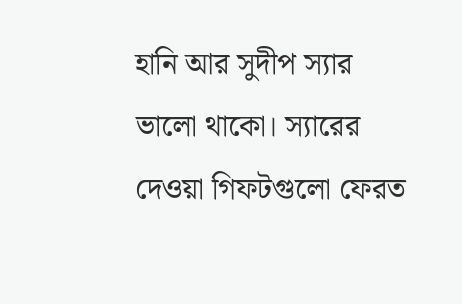হানি আর সুদীপ স্যার ভালো থাকো। স্যারের দেওয়া গিফটগুলো ফেরত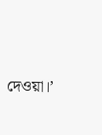দেওয়া।’